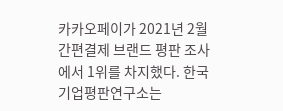카카오페이가 2021년 2월 간편결제 브랜드 평판 조사에서 1위를 차지했다. 한국기업평판연구소는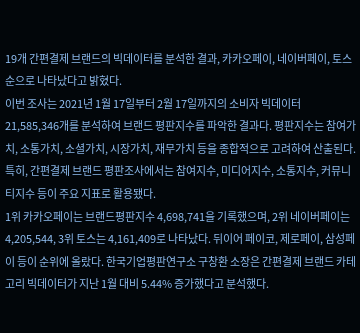19개 간편결제 브랜드의 빅데이터를 분석한 결과, 카카오페이, 네이버페이, 토스 순으로 나타났다고 밝혔다.
이번 조사는 2021년 1월 17일부터 2월 17일까지의 소비자 빅데이터 21,585,346개를 분석하여 브랜드 평판지수를 파악한 결과다. 평판지수는 참여가치, 소통가치, 소셜가치, 시장가치, 재무가치 등을 종합적으로 고려하여 산출된다. 특히, 간편결제 브랜드 평판조사에서는 참여지수, 미디어지수, 소통지수, 커뮤니티지수 등이 주요 지표로 활용됐다.
1위 카카오페이는 브랜드평판지수 4,698,741을 기록했으며, 2위 네이버페이는 4,205,544, 3위 토스는 4,161,409로 나타났다. 뒤이어 페이코, 제로페이, 삼성페이 등이 순위에 올랐다. 한국기업평판연구소 구창환 소장은 간편결제 브랜드 카테고리 빅데이터가 지난 1월 대비 5.44% 증가했다고 분석했다.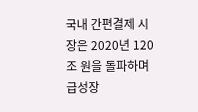국내 간편결제 시장은 2020년 120조 원을 돌파하며 급성장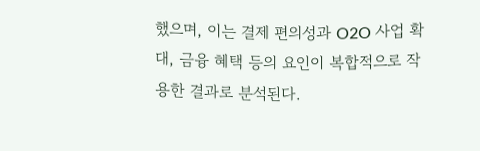했으며, 이는 결제 편의성과 O2O 사업 확대, 금융 혜택 등의 요인이 복합적으로 작용한 결과로 분석된다.